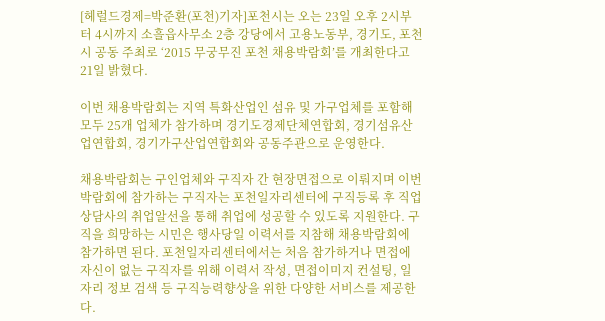[헤럴드경제=박준환(포천)기자]포천시는 오는 23일 오후 2시부터 4시까지 소흘읍사무소 2층 강당에서 고용노동부, 경기도, 포천시 공동 주최로 ‘2015 무궁무진 포천 채용박람회’를 개최한다고 21일 밝혔다.

이번 채용박람회는 지역 특화산업인 섬유 및 가구업체를 포함해 모두 25개 업체가 참가하며 경기도경제단체연합회, 경기섬유산업연합회, 경기가구산업연합회와 공동주관으로 운영한다.

채용박람회는 구인업체와 구직자 간 현장면접으로 이뤄지며 이번 박람회에 참가하는 구직자는 포천일자리센터에 구직등록 후 직업상담사의 취업알선을 통해 취업에 성공할 수 있도록 지원한다. 구직을 희망하는 시민은 행사당일 이력서를 지참해 채용박람회에 참가하면 된다. 포천일자리센터에서는 처음 참가하거나 면접에 자신이 없는 구직자를 위해 이력서 작성, 면접이미지 컨설팅, 일자리 정보 검색 등 구직능력향상을 위한 다양한 서비스를 제공한다.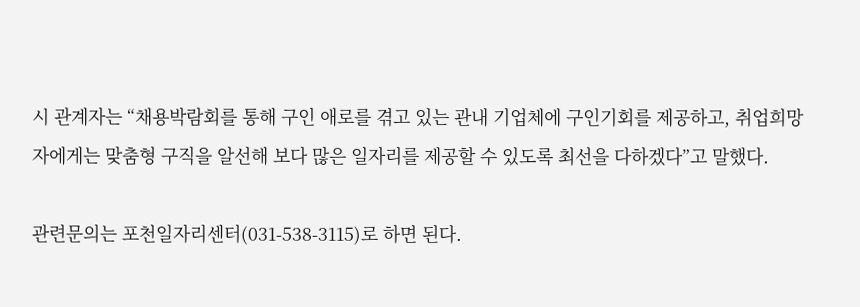시 관계자는 “채용박람회를 통해 구인 애로를 겪고 있는 관내 기업체에 구인기회를 제공하고, 취업희망자에게는 맞춤형 구직을 알선해 보다 많은 일자리를 제공할 수 있도록 최선을 다하겠다”고 말했다.

관련문의는 포천일자리센터(031-538-3115)로 하면 된다.